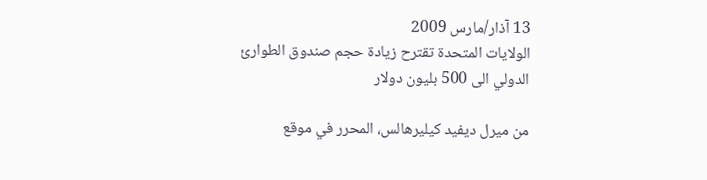13 آذار/مارس 2009
الولايات المتحدة تقترح زيادة حجم صندوق الطوارئ الدولي الى 500 بليون دولار

من ميرل ديفيد كيليرهالس، المحرر في موقع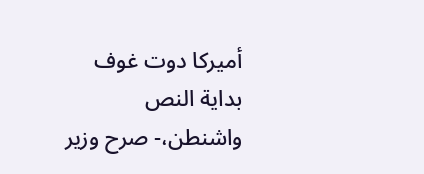أميركا دوت غوف
بداية النص
واشنطن،- صرح وزير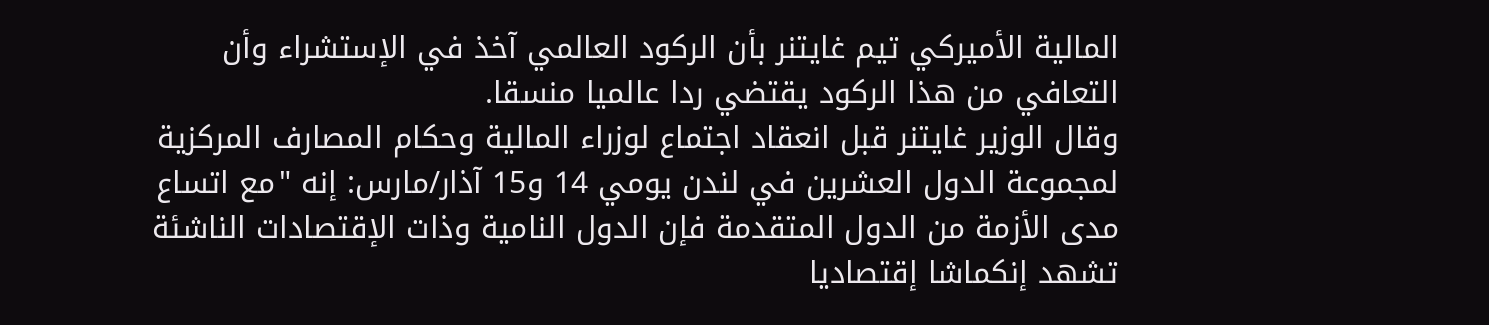المالية الأميركي تيم غايتنر بأن الركود العالمي آخذ في الإستشراء وأن التعافي من هذا الركود يقتضي ردا عالميا منسقا.
وقال الوزير غايتنر قبل انعقاد اجتماع لوزراء المالية وحكام المصارف المركزية لمجموعة الدول العشرين في لندن يومي 14 و15 آذار/مارس: إنه "مع اتساع مدى الأزمة من الدول المتقدمة فإن الدول النامية وذات الإقتصادات الناشئة تشهد إنكماشا إقتصاديا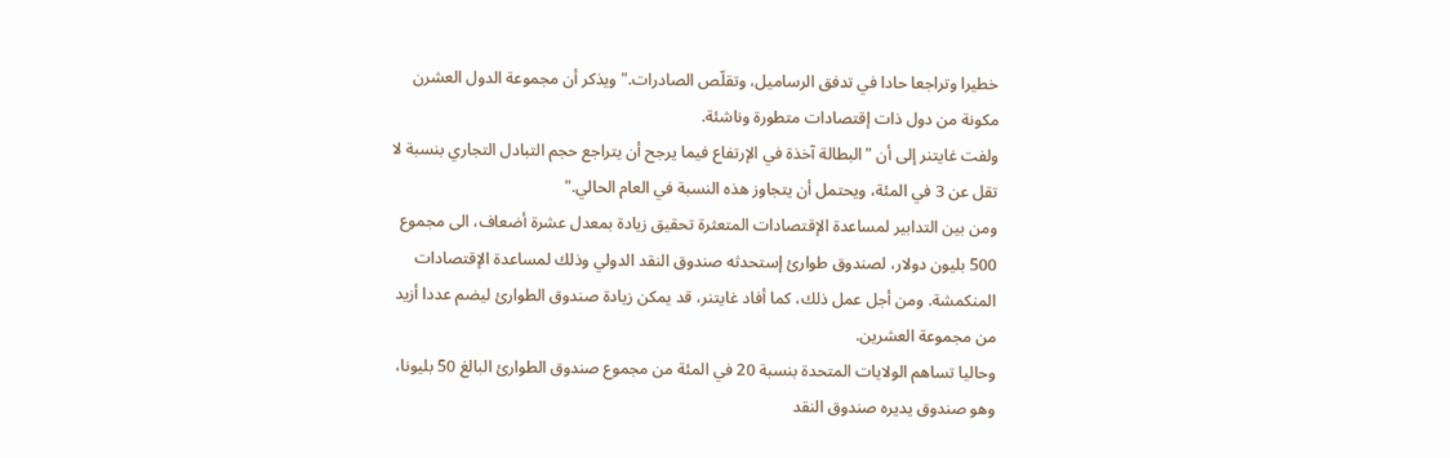خطيرا وتراجعا حادا في تدفق الرساميل، وتقلّص الصادرات." ويذكر أن مجموعة الدول العشرن مكونة من دول ذات إقتصادات متطورة وناشئة.
ولفت غايتنر إلى أن "البطالة آخذة في الإرتفاع فيما يرجح أن يتراجع حجم التبادل التجاري بنسبة لا تقل عن 3 في المئة، ويحتمل أن يتجاوز هذه النسبة في العام الحالي."
ومن بين التدابير لمساعدة الإقتصادات المتعثرة تحقيق زيادة بمعدل عشرة أضعاف، الى مجموع 500 بليون دولار، لصندوق طوارئ إستحدثه صندوق النقد الدولي وذلك لمساعدة الإقتصادات المنكمشة. ومن أجل عمل ذلك، كما أفاد غايتنر، قد يمكن زيادة صندوق الطوارئ ليضم عددا أزيد من مجموعة العشرين.
وحاليا تساهم الولايات المتحدة بنسبة 20 في المئة من مجموع صندوق الطوارئ البالغ 50 بليونا، وهو صندوق يديره صندوق النقد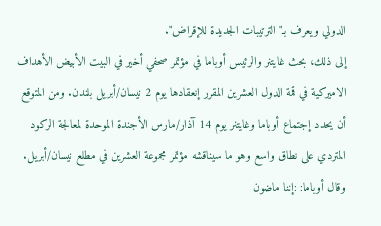الدولي ويعرف بـ"الترتيبات الجديدة للإقراض".
إلى ذلك، بحث غايتنر والرئيس أوباما في مؤتمر صحفي أخير في البيت الأبيض الأهداف الاميركية في قمة الدول العشرين المقرر إنعقادها يوم 2 نيسان/أبريل بلندن. ومن المتوقع أن يحدد إجتماع أوباما وغايتنر يوم 14 آذار/مارس الأجندة الموحدة لمعالجة الركود المتردي على نطاق واسع وهو ما سيناقشه مؤتمر مجموعة العشرين في مطلع نيسان/أبريل.
وقال أوباما: :إننا ماضون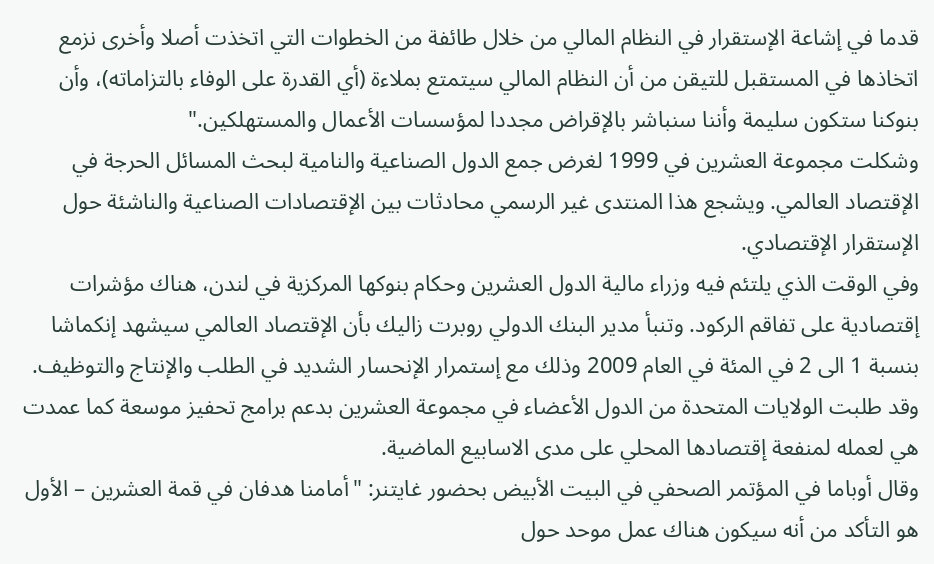قدما في إشاعة الإستقرار في النظام المالي من خلال طائفة من الخطوات التي اتخذت أصلا وأخرى نزمع اتخاذها في المستقبل للتيقن من أن النظام المالي سيتمتع بملاءة (أي القدرة على الوفاء بالتزاماته)، وأن بنوكنا ستكون سليمة وأننا سنباشر بالإقراض مجددا لمؤسسات الأعمال والمستهلكين."
وشكلت مجموعة العشرين في 1999 لغرض جمع الدول الصناعية والنامية لبحث المسائل الحرجة في الإقتصاد العالمي. ويشجع هذا المنتدى غير الرسمي محادثات بين الإقتصادات الصناعية والناشئة حول الإستقرار الإقتصادي.
وفي الوقت الذي يلتئم فيه وزراء مالية الدول العشرين وحكام بنوكها المركزية في لندن، هناك مؤشرات إقتصادية على تفاقم الركود. وتنبأ مدير البنك الدولي روبرت زاليك بأن الإقتصاد العالمي سيشهد إنكماشا بنسبة 1 الى 2 في المئة في العام 2009 وذلك مع إستمرار الإنحسار الشديد في الطلب والإنتاج والتوظيف.
وقد طلبت الولايات المتحدة من الدول الأعضاء في مجموعة العشرين بدعم برامج تحفيز موسعة كما عمدت هي لعمله لمنفعة إقتصادها المحلي على مدى الاسابيع الماضية.
وقال أوباما في المؤتمر الصحفي في البيت الأبيض بحضور غايتنر: "أمامنا هدفان في قمة العشرين – الأول هو التأكد من أنه سيكون هناك عمل موحد حول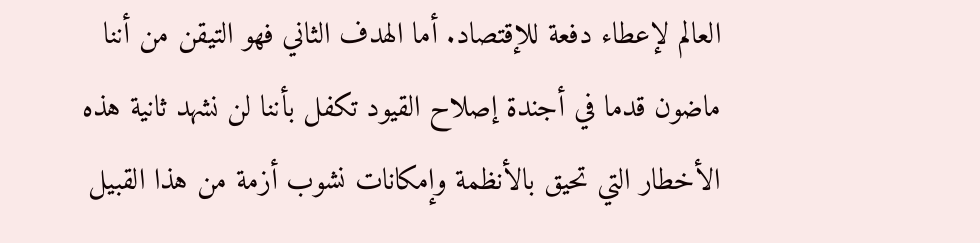العالم لإعطاء دفعة للإقتصاد. أما الهدف الثاني فهو التيقن من أننا ماضون قدما في أجندة إصلاح القيود تكفل بأننا لن نشهد ثانية هذه الأخطار التي تحيق بالأنظمة وإمكانات نشوب أزمة من هذا القبيل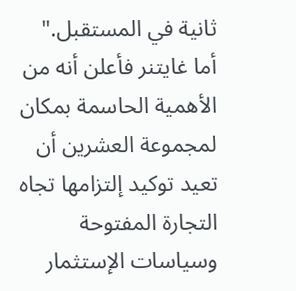ثانية في المستقبل."
أما غايتنر فأعلن أنه من الأهمية الحاسمة بمكان لمجموعة العشرين أن تعيد توكيد إلتزامها تجاه التجارة المفتوحة وسياسات الإستثمار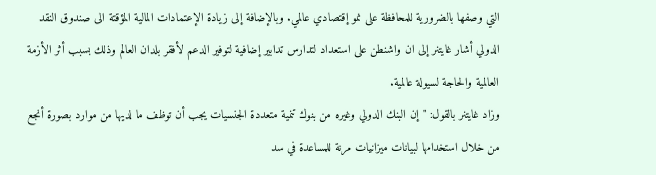التي وصفها بالضرورية للمحافظة على نمو إقتصادي عالمي. وبالإضافة إلى زيادة الإعتمادات المالية المؤقتة الى صندوق النقد الدولي أشار غايتنر إلى ان واشنطن على استعداد لتدارس تدابير إضافية لتوفير الدعم لأفقر بلدان العالم وذلك بسبب أثر الأزمة العالمية والحاجة لسيولة عالمية.
وزاد غايتنر بالقول: "إن البنك الدولي وغيره من بنوك تنمية متعددة الجنسيات يجب أن توظف ما لديها من موارد بصورة أنجع من خلال استخدامها لبيانات ميزانيات مرنة للمساعدة في سد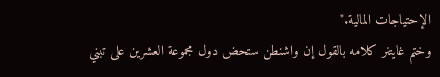الإحتياجات المالية."
وختم غايتنر كلامه بالقول إن واشنطن ستحض دول مجموعة العشرين على تبني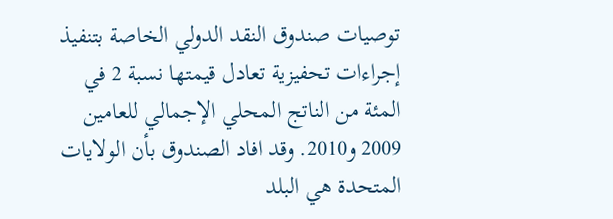توصيات صندوق النقد الدولي الخاصة بتنفيذ إجراءات تحفيزية تعادل قيمتها نسبة 2 في المئة من الناتج المحلي الإجمالي للعامين 2009 و2010. وقد افاد الصندوق بأن الولايات المتحدة هي البلد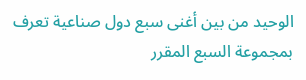الوحيد من بين أغنى سبع دول صناعية تعرف بمجموعة السبع المقرر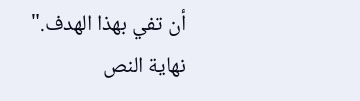أن تفي بهذا الهدف."
نهاية النص